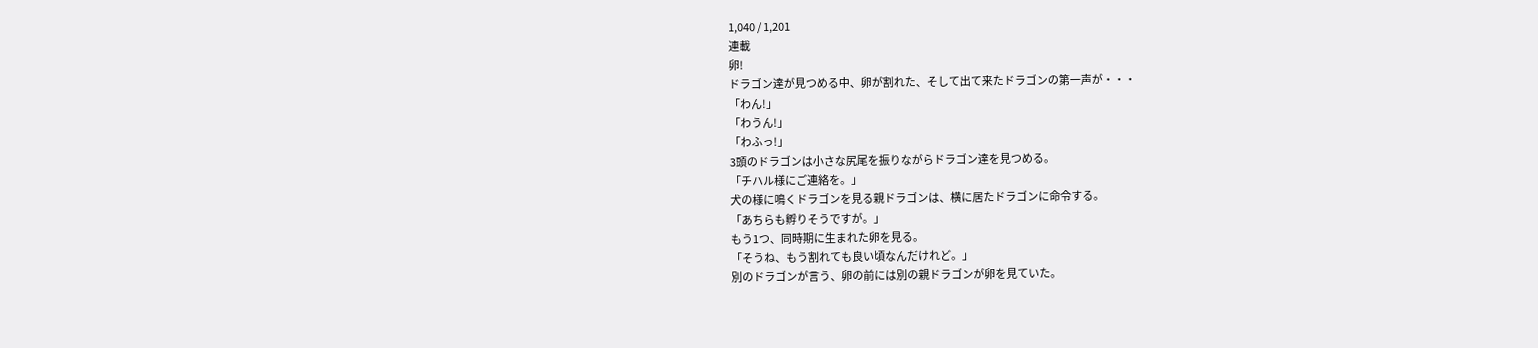1,040 / 1,201
連載
卵!
ドラゴン達が見つめる中、卵が割れた、そして出て来たドラゴンの第一声が・・・
「わん!」
「わうん!」
「わふっ!」
3頭のドラゴンは小さな尻尾を振りながらドラゴン達を見つめる。
「チハル様にご連絡を。」
犬の様に鳴くドラゴンを見る親ドラゴンは、横に居たドラゴンに命令する。
「あちらも孵りそうですが。」
もう1つ、同時期に生まれた卵を見る。
「そうね、もう割れても良い頃なんだけれど。」
別のドラゴンが言う、卵の前には別の親ドラゴンが卵を見ていた。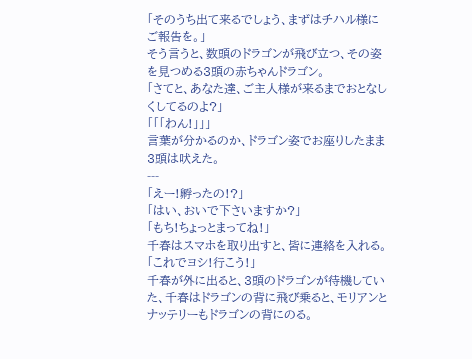「そのうち出て来るでしょう、まずはチハル様にご報告を。」
そう言うと、数頭のドラゴンが飛び立つ、その姿を見つめる3頭の赤ちゃんドラゴン。
「さてと、あなた達、ご主人様が来るまでおとなしくしてるのよ?」
「「「わん!」」」
言葉が分かるのか、ドラゴン姿でお座りしたまま3頭は吠えた。
---
「えー!孵ったの!?」
「はい、おいで下さいますか?」
「もち!ちょっとまってね!」
千春はスマホを取り出すと、皆に連絡を入れる。
「これでヨシ!行こう!」
千春が外に出ると、3頭のドラゴンが待機していた、千春はドラゴンの背に飛び乗ると、モリアンとナッテリーもドラゴンの背にのる。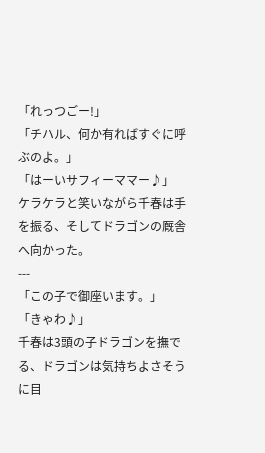「れっつごー!」
「チハル、何か有ればすぐに呼ぶのよ。」
「はーいサフィーママー♪」
ケラケラと笑いながら千春は手を振る、そしてドラゴンの厩舎へ向かった。
---
「この子で御座います。」
「きゃわ♪」
千春は3頭の子ドラゴンを撫でる、ドラゴンは気持ちよさそうに目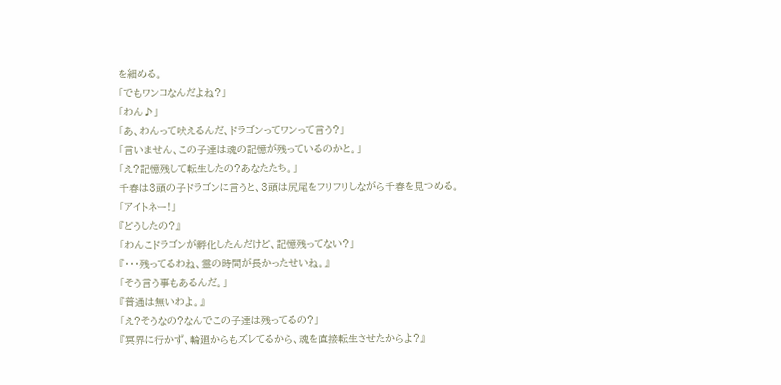を細める。
「でもワンコなんだよね?」
「わん♪」
「あ、わんって吠えるんだ、ドラゴンってワンって言う?」
「言いません、この子達は魂の記憶が残っているのかと。」
「え?記憶残して転生したの?あなたたち。」
千春は3頭の子ドラゴンに言うと、3頭は尻尾をフリフリしながら千春を見つめる。
「アイトネー!」
『どうしたの?』
「わんこドラゴンが孵化したんだけど、記憶残ってない?」
『・・・残ってるわね、霊の時間が長かったせいね。』
「そう言う事もあるんだ。」
『普通は無いわよ。』
「え?そうなの?なんでこの子達は残ってるの?」
『冥界に行かず、輪廻からもズレてるから、魂を直接転生させたからよ?』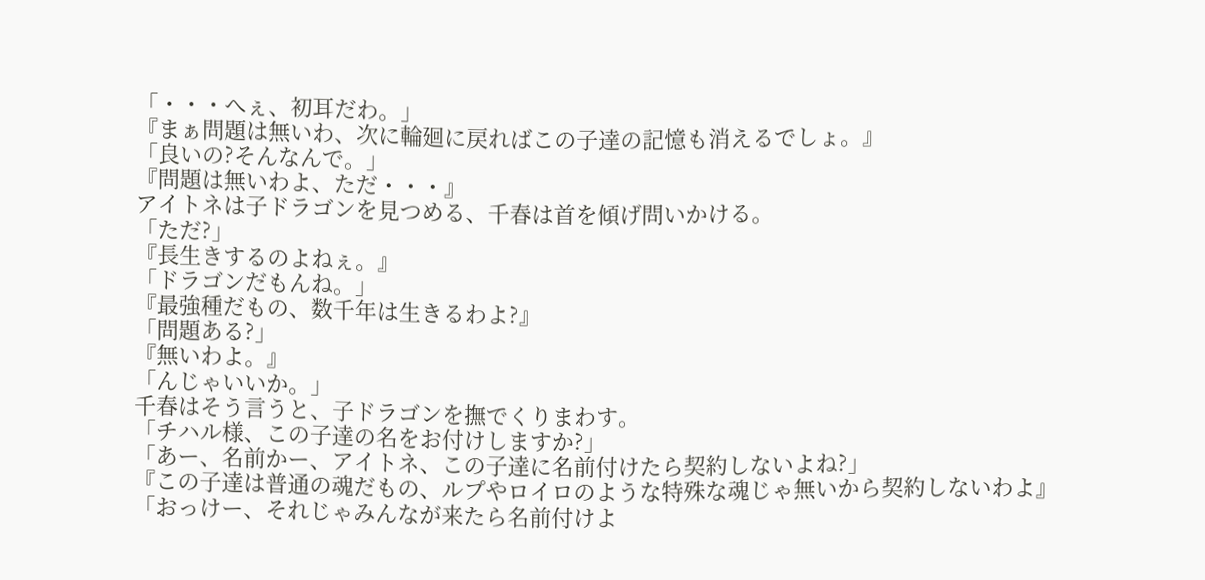「・・・へぇ、初耳だわ。」
『まぁ問題は無いわ、次に輪廻に戻ればこの子達の記憶も消えるでしょ。』
「良いの?そんなんで。」
『問題は無いわよ、ただ・・・』
アイトネは子ドラゴンを見つめる、千春は首を傾げ問いかける。
「ただ?」
『長生きするのよねぇ。』
「ドラゴンだもんね。」
『最強種だもの、数千年は生きるわよ?』
「問題ある?」
『無いわよ。』
「んじゃいいか。」
千春はそう言うと、子ドラゴンを撫でくりまわす。
「チハル様、この子達の名をお付けしますか?」
「あー、名前かー、アイトネ、この子達に名前付けたら契約しないよね?」
『この子達は普通の魂だもの、ルプやロイロのような特殊な魂じゃ無いから契約しないわよ』
「おっけー、それじゃみんなが来たら名前付けよ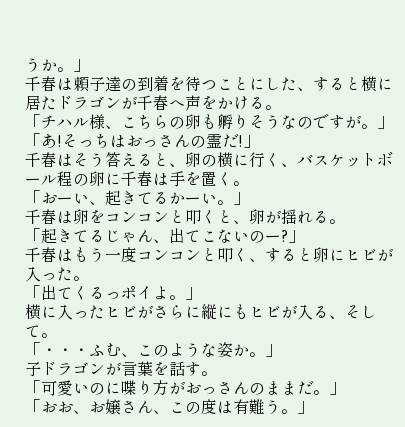うか。」
千春は頼子達の到着を待つことにした、すると横に居たドラゴンが千春へ声をかける。
「チハル様、こちらの卵も孵りそうなのですが。」
「あ!そっちはおっさんの霊だ!」
千春はそう答えると、卵の横に行く、バスケットボール程の卵に千春は手を置く。
「おーい、起きてるかーい。」
千春は卵をコンコンと叩くと、卵が揺れる。
「起きてるじゃん、出てこないのー?」
千春はもう一度コンコンと叩く、すると卵にヒビが入った。
「出てくるっポイよ。」
横に入ったヒビがさらに縦にもヒビが入る、そして。
「・・・ふむ、このような姿か。」
子ドラゴンが言葉を話す。
「可愛いのに喋り方がおっさんのままだ。」
「おお、お嬢さん、この度は有難う。」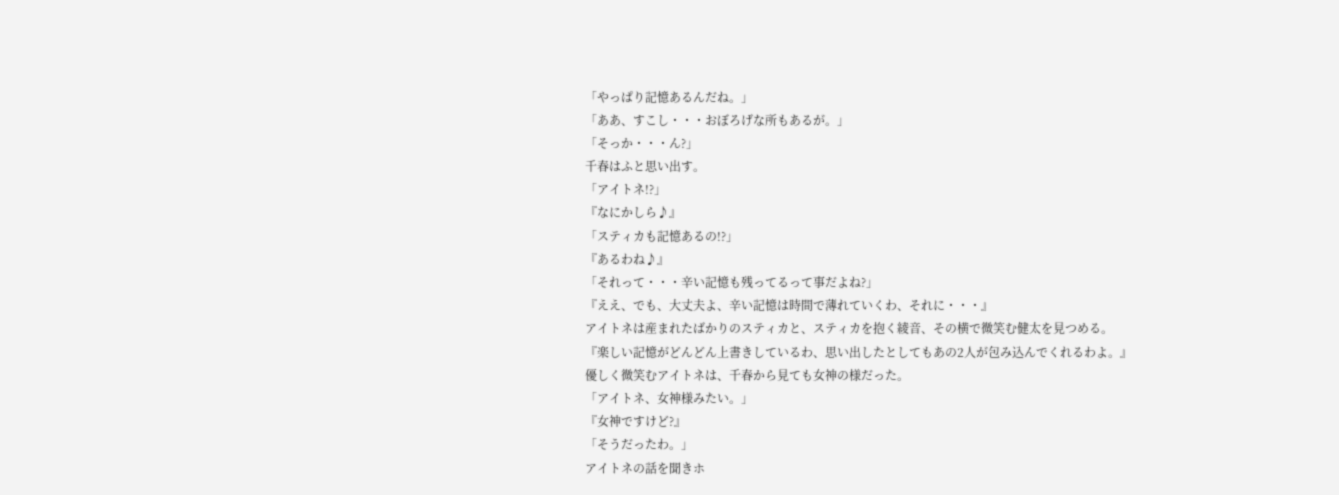「やっぱり記憶あるんだね。」
「ああ、すこし・・・おぼろげな所もあるが。」
「そっか・・・ん?」
千春はふと思い出す。
「アイトネ!?」
『なにかしら♪』
「スティカも記憶あるの!?」
『あるわね♪』
「それって・・・辛い記憶も残ってるって事だよね?」
『ええ、でも、大丈夫よ、辛い記憶は時間で薄れていくわ、それに・・・』
アイトネは産まれたばかりのスティカと、スティカを抱く綾音、その横で微笑む健太を見つめる。
『楽しい記憶がどんどん上書きしているわ、思い出したとしてもあの2人が包み込んでくれるわよ。』
優しく微笑むアイトネは、千春から見ても女神の様だった。
「アイトネ、女神様みたい。」
『女神ですけど?』
「そうだったわ。」
アイトネの話を聞きホ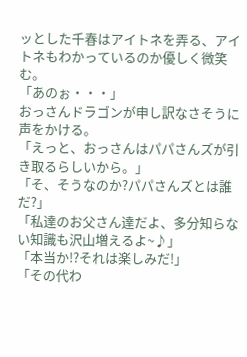ッとした千春はアイトネを弄る、アイトネもわかっているのか優しく微笑む。
「あのぉ・・・」
おっさんドラゴンが申し訳なさそうに声をかける。
「えっと、おっさんはパパさんズが引き取るらしいから。」
「そ、そうなのか?パパさんズとは誰だ?」
「私達のお父さん達だよ、多分知らない知識も沢山増えるよ~♪」
「本当か!?それは楽しみだ!」
「その代わ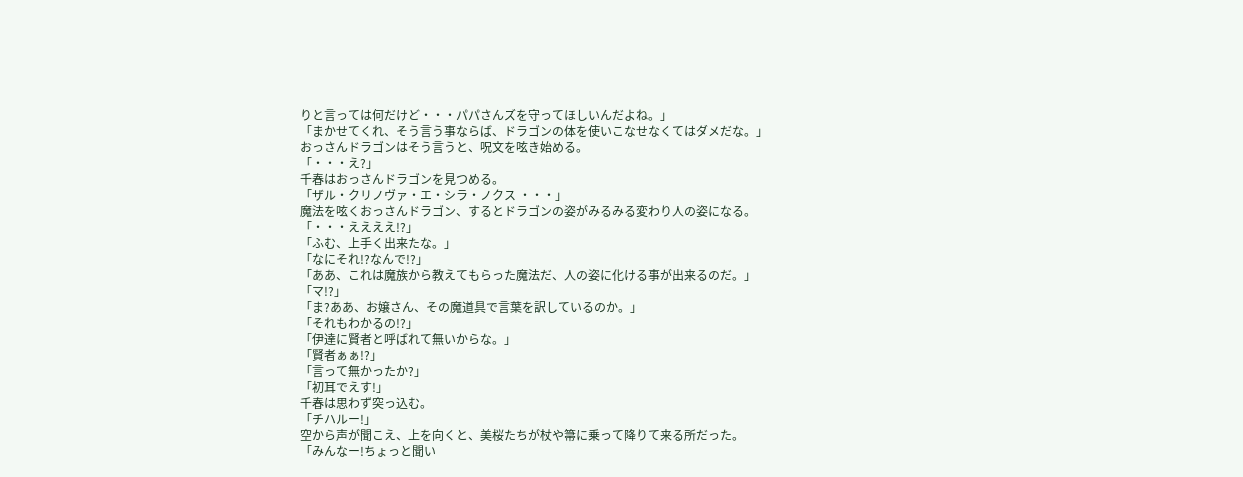りと言っては何だけど・・・パパさんズを守ってほしいんだよね。」
「まかせてくれ、そう言う事ならば、ドラゴンの体を使いこなせなくてはダメだな。」
おっさんドラゴンはそう言うと、呪文を呟き始める。
「・・・え?」
千春はおっさんドラゴンを見つめる。
「ザル・クリノヴァ・エ・シラ・ノクス ・・・」
魔法を呟くおっさんドラゴン、するとドラゴンの姿がみるみる変わり人の姿になる。
「・・・ええええ!?」
「ふむ、上手く出来たな。」
「なにそれ!?なんで!?」
「ああ、これは魔族から教えてもらった魔法だ、人の姿に化ける事が出来るのだ。」
「マ!?」
「ま?ああ、お嬢さん、その魔道具で言葉を訳しているのか。」
「それもわかるの!?」
「伊達に賢者と呼ばれて無いからな。」
「賢者ぁぁ!?」
「言って無かったか?」
「初耳でえす!」
千春は思わず突っ込む。
「チハルー!」
空から声が聞こえ、上を向くと、美桜たちが杖や箒に乗って降りて来る所だった。
「みんなー!ちょっと聞い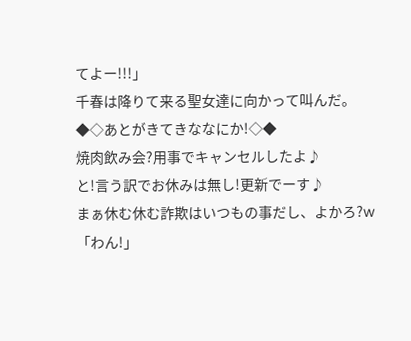てよー!!!」
千春は降りて来る聖女達に向かって叫んだ。
◆◇あとがきてきななにか!◇◆
焼肉飲み会?用事でキャンセルしたよ♪
と!言う訳でお休みは無し!更新でーす♪
まぁ休む休む詐欺はいつもの事だし、よかろ?w
「わん!」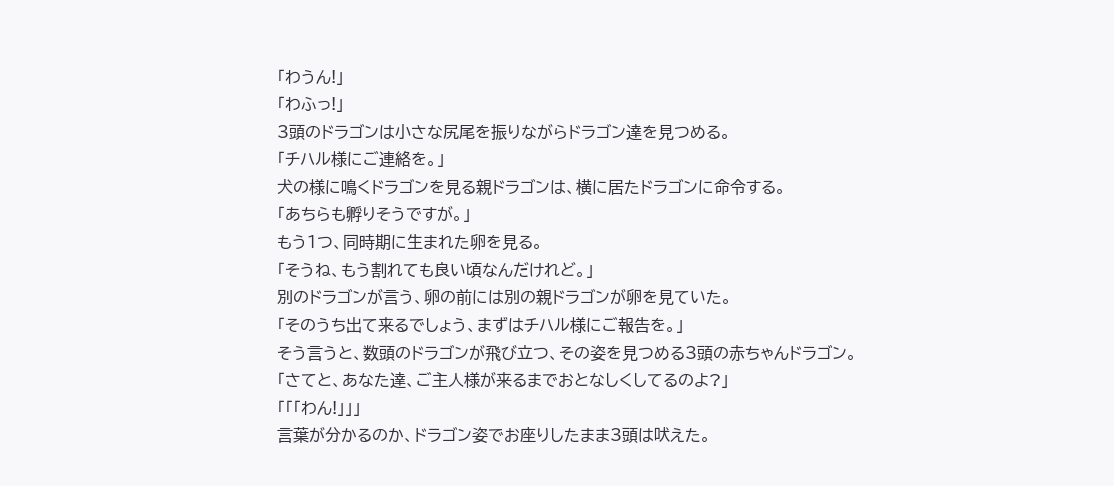「わうん!」
「わふっ!」
3頭のドラゴンは小さな尻尾を振りながらドラゴン達を見つめる。
「チハル様にご連絡を。」
犬の様に鳴くドラゴンを見る親ドラゴンは、横に居たドラゴンに命令する。
「あちらも孵りそうですが。」
もう1つ、同時期に生まれた卵を見る。
「そうね、もう割れても良い頃なんだけれど。」
別のドラゴンが言う、卵の前には別の親ドラゴンが卵を見ていた。
「そのうち出て来るでしょう、まずはチハル様にご報告を。」
そう言うと、数頭のドラゴンが飛び立つ、その姿を見つめる3頭の赤ちゃんドラゴン。
「さてと、あなた達、ご主人様が来るまでおとなしくしてるのよ?」
「「「わん!」」」
言葉が分かるのか、ドラゴン姿でお座りしたまま3頭は吠えた。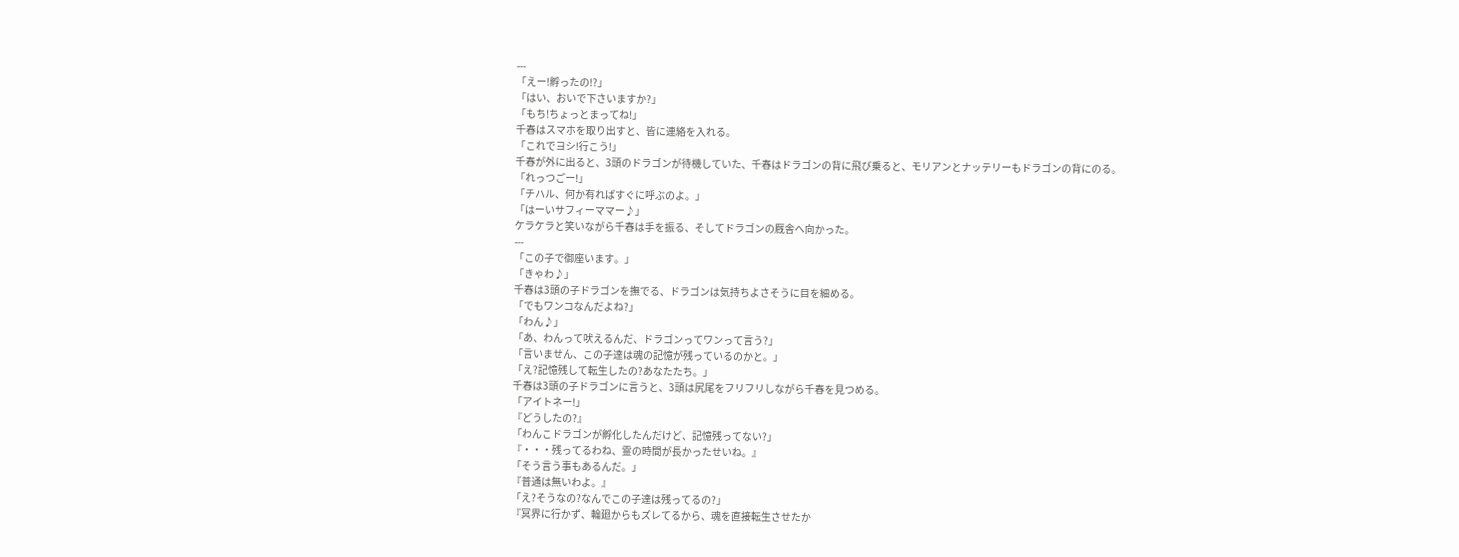---
「えー!孵ったの!?」
「はい、おいで下さいますか?」
「もち!ちょっとまってね!」
千春はスマホを取り出すと、皆に連絡を入れる。
「これでヨシ!行こう!」
千春が外に出ると、3頭のドラゴンが待機していた、千春はドラゴンの背に飛び乗ると、モリアンとナッテリーもドラゴンの背にのる。
「れっつごー!」
「チハル、何か有ればすぐに呼ぶのよ。」
「はーいサフィーママー♪」
ケラケラと笑いながら千春は手を振る、そしてドラゴンの厩舎へ向かった。
---
「この子で御座います。」
「きゃわ♪」
千春は3頭の子ドラゴンを撫でる、ドラゴンは気持ちよさそうに目を細める。
「でもワンコなんだよね?」
「わん♪」
「あ、わんって吠えるんだ、ドラゴンってワンって言う?」
「言いません、この子達は魂の記憶が残っているのかと。」
「え?記憶残して転生したの?あなたたち。」
千春は3頭の子ドラゴンに言うと、3頭は尻尾をフリフリしながら千春を見つめる。
「アイトネー!」
『どうしたの?』
「わんこドラゴンが孵化したんだけど、記憶残ってない?」
『・・・残ってるわね、霊の時間が長かったせいね。』
「そう言う事もあるんだ。」
『普通は無いわよ。』
「え?そうなの?なんでこの子達は残ってるの?」
『冥界に行かず、輪廻からもズレてるから、魂を直接転生させたか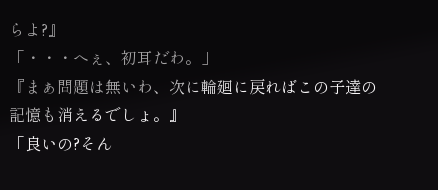らよ?』
「・・・へぇ、初耳だわ。」
『まぁ問題は無いわ、次に輪廻に戻ればこの子達の記憶も消えるでしょ。』
「良いの?そん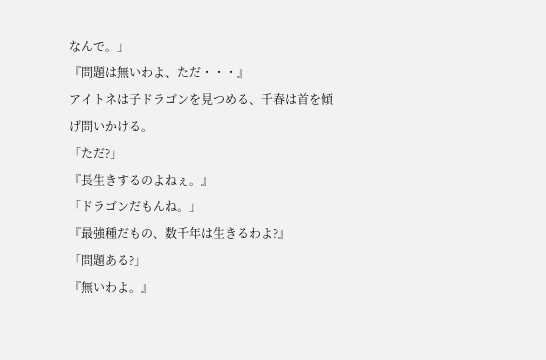なんで。」
『問題は無いわよ、ただ・・・』
アイトネは子ドラゴンを見つめる、千春は首を傾げ問いかける。
「ただ?」
『長生きするのよねぇ。』
「ドラゴンだもんね。」
『最強種だもの、数千年は生きるわよ?』
「問題ある?」
『無いわよ。』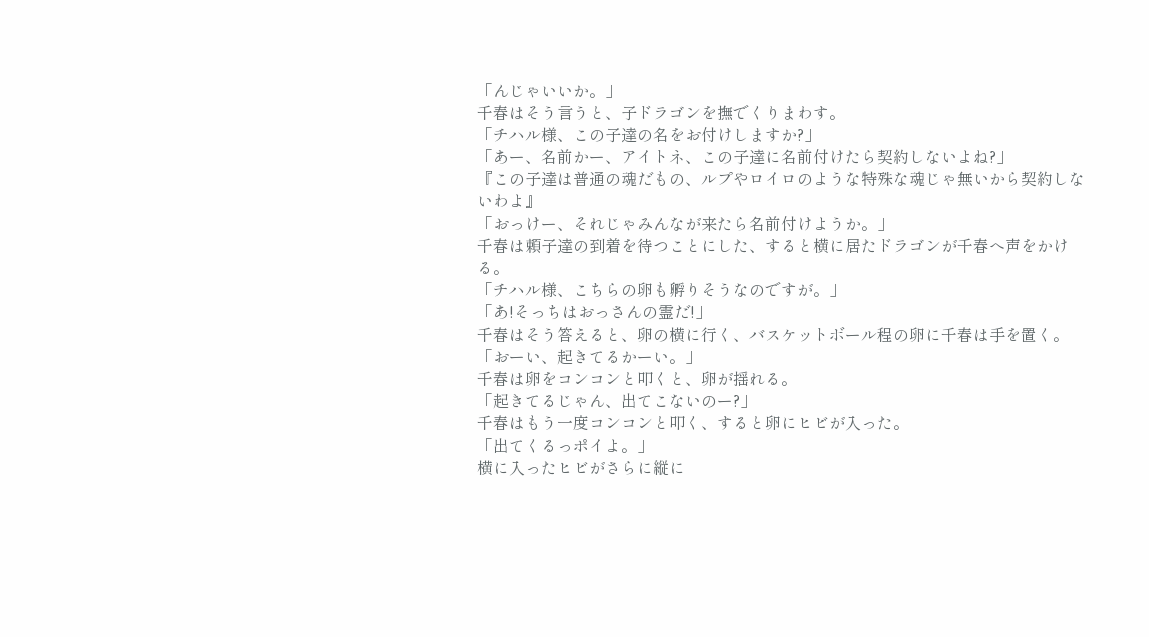「んじゃいいか。」
千春はそう言うと、子ドラゴンを撫でくりまわす。
「チハル様、この子達の名をお付けしますか?」
「あー、名前かー、アイトネ、この子達に名前付けたら契約しないよね?」
『この子達は普通の魂だもの、ルプやロイロのような特殊な魂じゃ無いから契約しないわよ』
「おっけー、それじゃみんなが来たら名前付けようか。」
千春は頼子達の到着を待つことにした、すると横に居たドラゴンが千春へ声をかける。
「チハル様、こちらの卵も孵りそうなのですが。」
「あ!そっちはおっさんの霊だ!」
千春はそう答えると、卵の横に行く、バスケットボール程の卵に千春は手を置く。
「おーい、起きてるかーい。」
千春は卵をコンコンと叩くと、卵が揺れる。
「起きてるじゃん、出てこないのー?」
千春はもう一度コンコンと叩く、すると卵にヒビが入った。
「出てくるっポイよ。」
横に入ったヒビがさらに縦に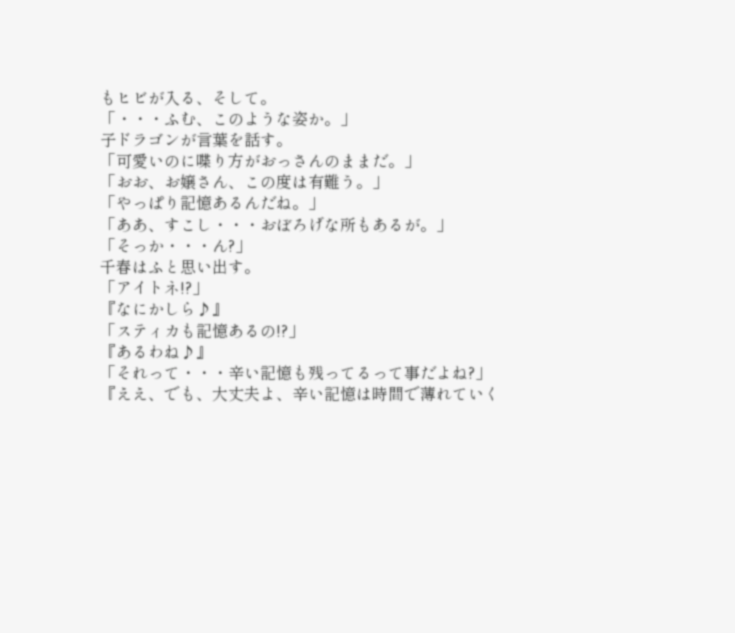もヒビが入る、そして。
「・・・ふむ、このような姿か。」
子ドラゴンが言葉を話す。
「可愛いのに喋り方がおっさんのままだ。」
「おお、お嬢さん、この度は有難う。」
「やっぱり記憶あるんだね。」
「ああ、すこし・・・おぼろげな所もあるが。」
「そっか・・・ん?」
千春はふと思い出す。
「アイトネ!?」
『なにかしら♪』
「スティカも記憶あるの!?」
『あるわね♪』
「それって・・・辛い記憶も残ってるって事だよね?」
『ええ、でも、大丈夫よ、辛い記憶は時間で薄れていく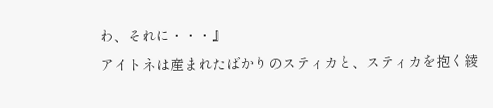わ、それに・・・』
アイトネは産まれたばかりのスティカと、スティカを抱く綾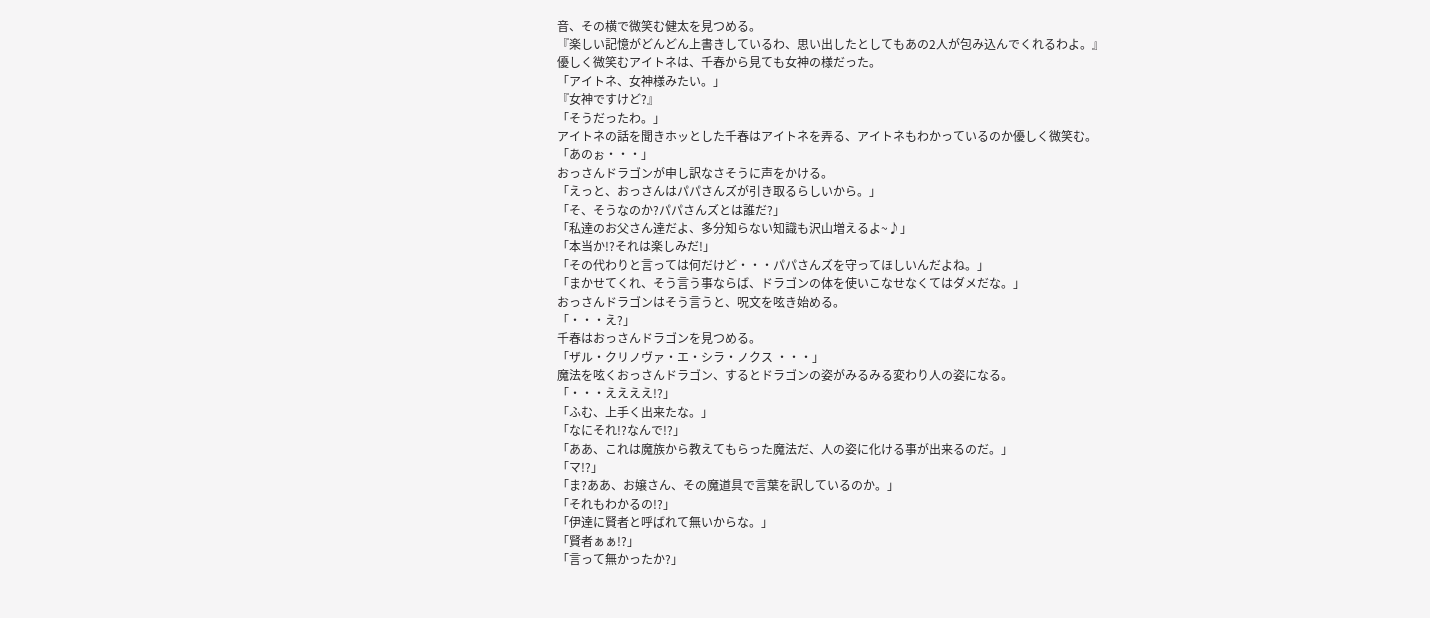音、その横で微笑む健太を見つめる。
『楽しい記憶がどんどん上書きしているわ、思い出したとしてもあの2人が包み込んでくれるわよ。』
優しく微笑むアイトネは、千春から見ても女神の様だった。
「アイトネ、女神様みたい。」
『女神ですけど?』
「そうだったわ。」
アイトネの話を聞きホッとした千春はアイトネを弄る、アイトネもわかっているのか優しく微笑む。
「あのぉ・・・」
おっさんドラゴンが申し訳なさそうに声をかける。
「えっと、おっさんはパパさんズが引き取るらしいから。」
「そ、そうなのか?パパさんズとは誰だ?」
「私達のお父さん達だよ、多分知らない知識も沢山増えるよ~♪」
「本当か!?それは楽しみだ!」
「その代わりと言っては何だけど・・・パパさんズを守ってほしいんだよね。」
「まかせてくれ、そう言う事ならば、ドラゴンの体を使いこなせなくてはダメだな。」
おっさんドラゴンはそう言うと、呪文を呟き始める。
「・・・え?」
千春はおっさんドラゴンを見つめる。
「ザル・クリノヴァ・エ・シラ・ノクス ・・・」
魔法を呟くおっさんドラゴン、するとドラゴンの姿がみるみる変わり人の姿になる。
「・・・ええええ!?」
「ふむ、上手く出来たな。」
「なにそれ!?なんで!?」
「ああ、これは魔族から教えてもらった魔法だ、人の姿に化ける事が出来るのだ。」
「マ!?」
「ま?ああ、お嬢さん、その魔道具で言葉を訳しているのか。」
「それもわかるの!?」
「伊達に賢者と呼ばれて無いからな。」
「賢者ぁぁ!?」
「言って無かったか?」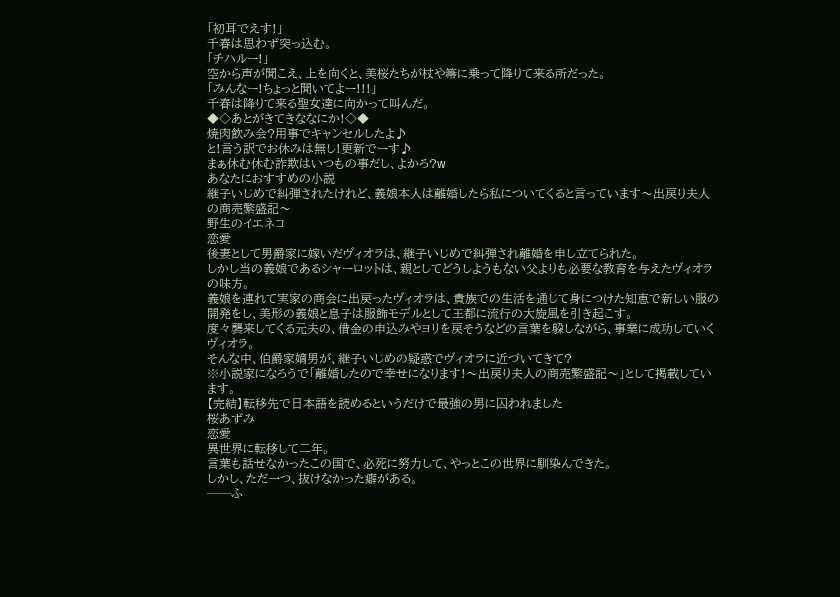「初耳でえす!」
千春は思わず突っ込む。
「チハルー!」
空から声が聞こえ、上を向くと、美桜たちが杖や箒に乗って降りて来る所だった。
「みんなー!ちょっと聞いてよー!!!」
千春は降りて来る聖女達に向かって叫んだ。
◆◇あとがきてきななにか!◇◆
焼肉飲み会?用事でキャンセルしたよ♪
と!言う訳でお休みは無し!更新でーす♪
まぁ休む休む詐欺はいつもの事だし、よかろ?w
あなたにおすすめの小説
継子いじめで糾弾されたけれど、義娘本人は離婚したら私についてくると言っています〜出戻り夫人の商売繁盛記〜
野生のイエネコ
恋愛
後妻として男爵家に嫁いだヴィオラは、継子いじめで糾弾され離婚を申し立てられた。
しかし当の義娘であるシャーロットは、親としてどうしようもない父よりも必要な教育を与えたヴィオラの味方。
義娘を連れて実家の商会に出戻ったヴィオラは、貴族での生活を通じて身につけた知恵で新しい服の開発をし、美形の義娘と息子は服飾モデルとして王都に流行の大旋風を引き起こす。
度々襲来してくる元夫の、借金の申込みやヨリを戻そうなどの言葉を躱しながら、事業に成功していくヴィオラ。
そんな中、伯爵家嫡男が、継子いじめの疑惑でヴィオラに近づいてきて?
※小説家になろうで「離婚したので幸せになります!〜出戻り夫人の商売繁盛記〜」として掲載しています。
【完結】転移先で日本語を読めるというだけで最強の男に囚われました
桜あずみ
恋愛
異世界に転移して二年。
言葉も話せなかったこの国で、必死に努力して、やっとこの世界に馴染んできた。
しかし、ただ一つ、抜けなかった癖がある。
──ふ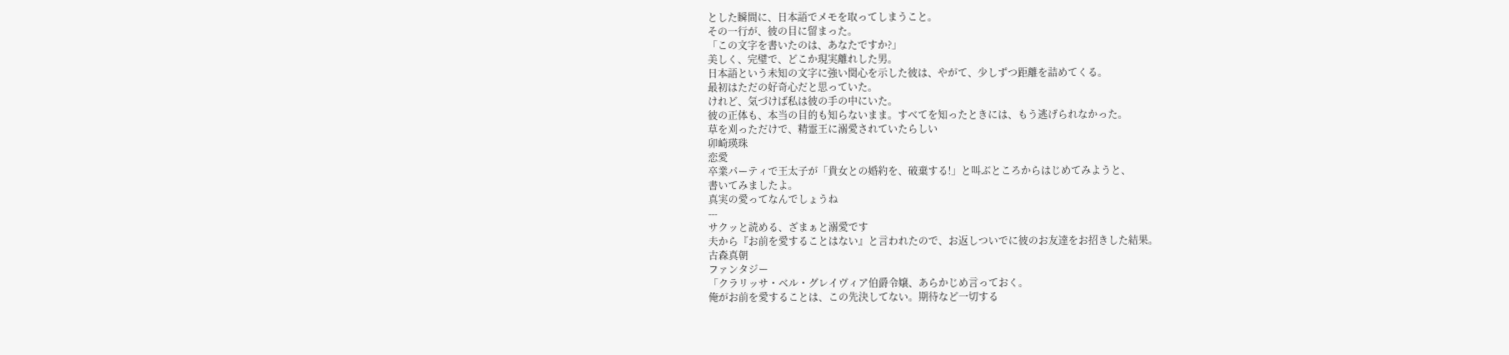とした瞬間に、日本語でメモを取ってしまうこと。
その一行が、彼の目に留まった。
「この文字を書いたのは、あなたですか?」
美しく、完璧で、どこか現実離れした男。
日本語という未知の文字に強い関心を示した彼は、やがて、少しずつ距離を詰めてくる。
最初はただの好奇心だと思っていた。
けれど、気づけば私は彼の手の中にいた。
彼の正体も、本当の目的も知らないまま。すべてを知ったときには、もう逃げられなかった。
草を刈っただけで、精霊王に溺愛されていたらしい
卯崎瑛珠
恋愛
卒業パーティで王太子が「貴女との婚約を、破棄する!」と叫ぶところからはじめてみようと、
書いてみましたよ。
真実の愛ってなんでしょうね
---
サクッと読める、ざまぁと溺愛です
夫から『お前を愛することはない』と言われたので、お返しついでに彼のお友達をお招きした結果。
古森真朝
ファンタジー
「クラリッサ・ベル・グレイヴィア伯爵令嬢、あらかじめ言っておく。
俺がお前を愛することは、この先決してない。期待など一切する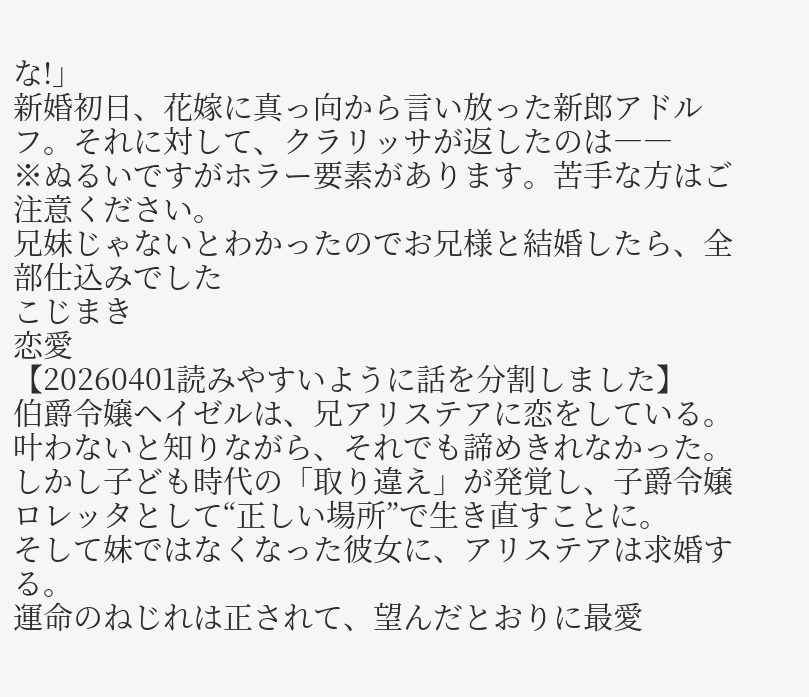な!」
新婚初日、花嫁に真っ向から言い放った新郎アドルフ。それに対して、クラリッサが返したのは――
※ぬるいですがホラー要素があります。苦手な方はご注意ください。
兄妹じゃないとわかったのでお兄様と結婚したら、全部仕込みでした
こじまき
恋愛
【20260401読みやすいように話を分割しました】
伯爵令嬢ヘイゼルは、兄アリステアに恋をしている。叶わないと知りながら、それでも諦めきれなかった。
しかし子ども時代の「取り違え」が発覚し、子爵令嬢ロレッタとして“正しい場所”で生き直すことに。
そして妹ではなくなった彼女に、アリステアは求婚する。
運命のねじれは正されて、望んだとおりに最愛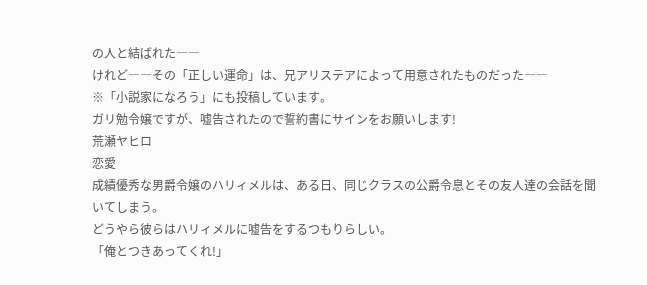の人と結ばれた――
けれど――その「正しい運命」は、兄アリステアによって用意されたものだった――
※「小説家になろう」にも投稿しています。
ガリ勉令嬢ですが、嘘告されたので誓約書にサインをお願いします!
荒瀬ヤヒロ
恋愛
成績優秀な男爵令嬢のハリィメルは、ある日、同じクラスの公爵令息とその友人達の会話を聞いてしまう。
どうやら彼らはハリィメルに嘘告をするつもりらしい。
「俺とつきあってくれ!」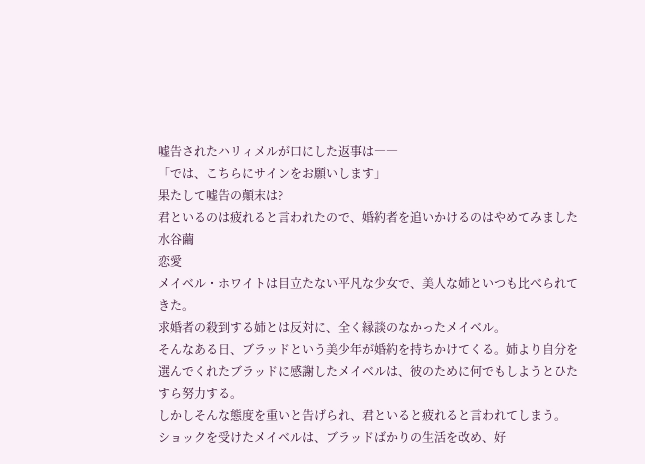嘘告されたハリィメルが口にした返事は――
「では、こちらにサインをお願いします」
果たして嘘告の顛末は?
君といるのは疲れると言われたので、婚約者を追いかけるのはやめてみました
水谷繭
恋愛
メイベル・ホワイトは目立たない平凡な少女で、美人な姉といつも比べられてきた。
求婚者の殺到する姉とは反対に、全く縁談のなかったメイベル。
そんなある日、ブラッドという美少年が婚約を持ちかけてくる。姉より自分を選んでくれたブラッドに感謝したメイベルは、彼のために何でもしようとひたすら努力する。
しかしそんな態度を重いと告げられ、君といると疲れると言われてしまう。
ショックを受けたメイベルは、ブラッドばかりの生活を改め、好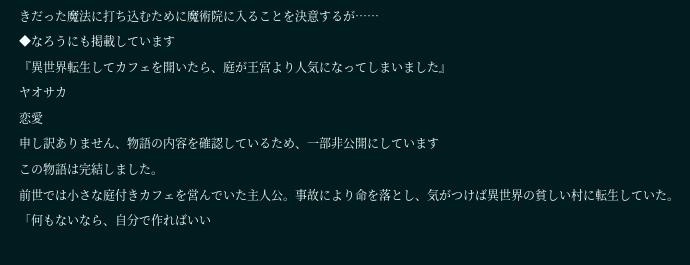きだった魔法に打ち込むために魔術院に入ることを決意するが……
◆なろうにも掲載しています
『異世界転生してカフェを開いたら、庭が王宮より人気になってしまいました』
ヤオサカ
恋愛
申し訳ありません、物語の内容を確認しているため、一部非公開にしています
この物語は完結しました。
前世では小さな庭付きカフェを営んでいた主人公。事故により命を落とし、気がつけば異世界の貧しい村に転生していた。
「何もないなら、自分で作ればいい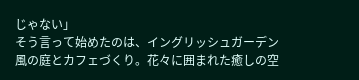じゃない」
そう言って始めたのは、イングリッシュガーデン風の庭とカフェづくり。花々に囲まれた癒しの空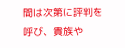間は次第に評判を呼び、貴族や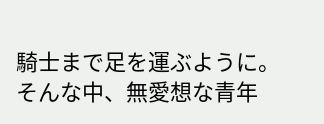騎士まで足を運ぶように。
そんな中、無愛想な青年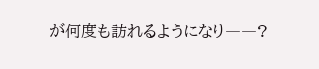が何度も訪れるようになり――?